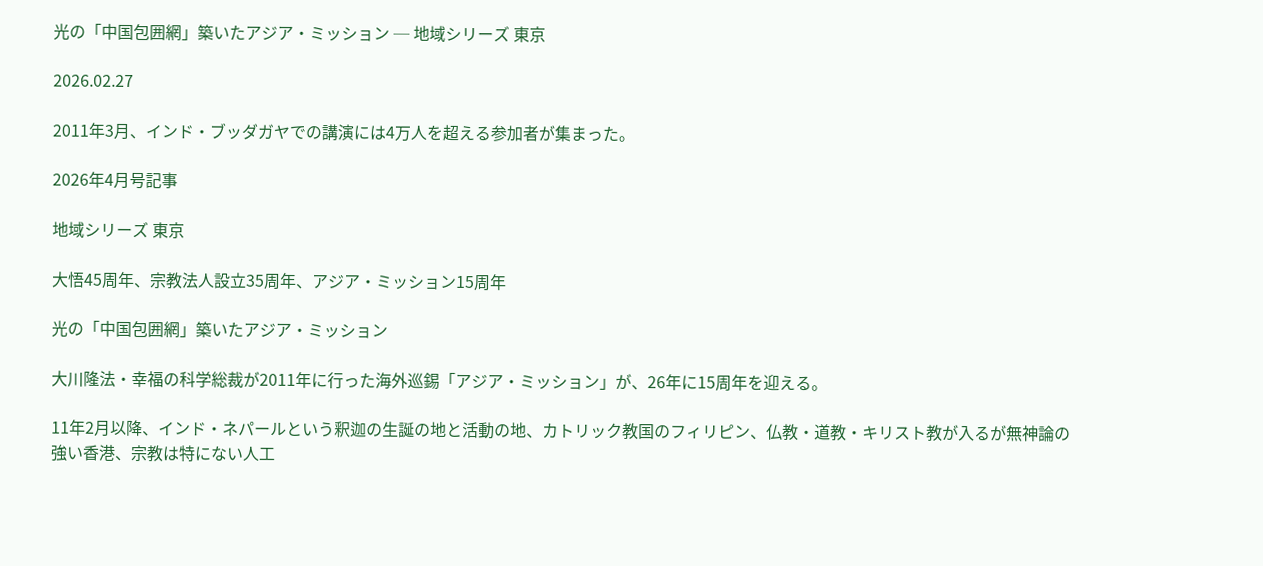光の「中国包囲網」築いたアジア・ミッション ─ 地域シリーズ 東京

2026.02.27

2011年3月、インド・ブッダガヤでの講演には4万人を超える参加者が集まった。

2026年4月号記事

地域シリーズ 東京

大悟45周年、宗教法人設立35周年、アジア・ミッション15周年

光の「中国包囲網」築いたアジア・ミッション

大川隆法・幸福の科学総裁が2011年に行った海外巡錫「アジア・ミッション」が、26年に15周年を迎える。

11年2月以降、インド・ネパールという釈迦の生誕の地と活動の地、カトリック教国のフィリピン、仏教・道教・キリスト教が入るが無神論の強い香港、宗教は特にない人工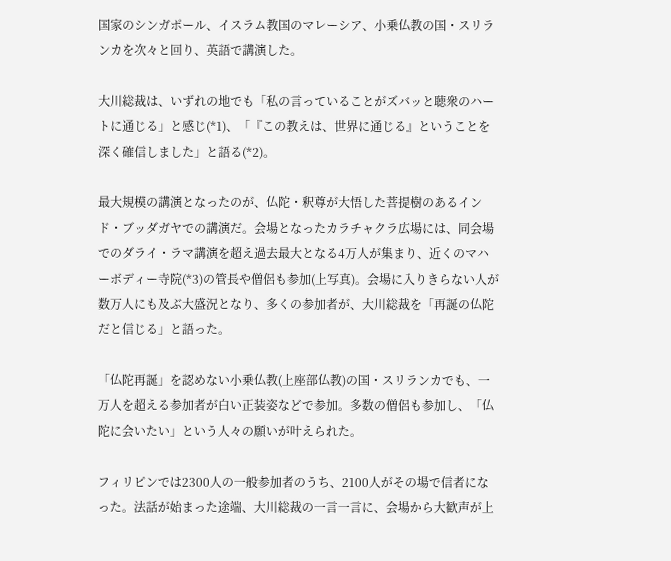国家のシンガポール、イスラム教国のマレーシア、小乗仏教の国・スリランカを次々と回り、英語で講演した。

大川総裁は、いずれの地でも「私の言っていることがズバッと聴衆のハートに通じる」と感じ(*1)、「『この教えは、世界に通じる』ということを深く確信しました」と語る(*2)。

最大規模の講演となったのが、仏陀・釈尊が大悟した菩提樹のあるインド・ブッダガヤでの講演だ。会場となったカラチャクラ広場には、同会場でのダライ・ラマ講演を超え過去最大となる4万人が集まり、近くのマハーボディー寺院(*3)の管長や僧侶も参加(上写真)。会場に入りきらない人が数万人にも及ぶ大盛況となり、多くの参加者が、大川総裁を「再誕の仏陀だと信じる」と語った。

「仏陀再誕」を認めない小乗仏教(上座部仏教)の国・スリランカでも、一万人を超える参加者が白い正装姿などで参加。多数の僧侶も参加し、「仏陀に会いたい」という人々の願いが叶えられた。

フィリピンでは2300人の一般参加者のうち、2100人がその場で信者になった。法話が始まった途端、大川総裁の一言一言に、会場から大歓声が上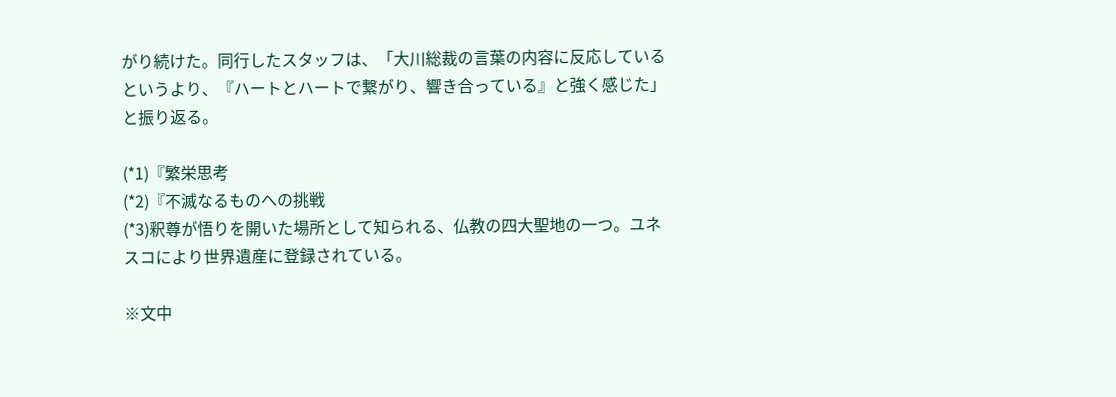がり続けた。同行したスタッフは、「大川総裁の言葉の内容に反応しているというより、『ハートとハートで繋がり、響き合っている』と強く感じた」と振り返る。

(*1)『繁栄思考
(*2)『不滅なるものへの挑戦
(*3)釈尊が悟りを開いた場所として知られる、仏教の四大聖地の一つ。ユネスコにより世界遺産に登録されている。

※文中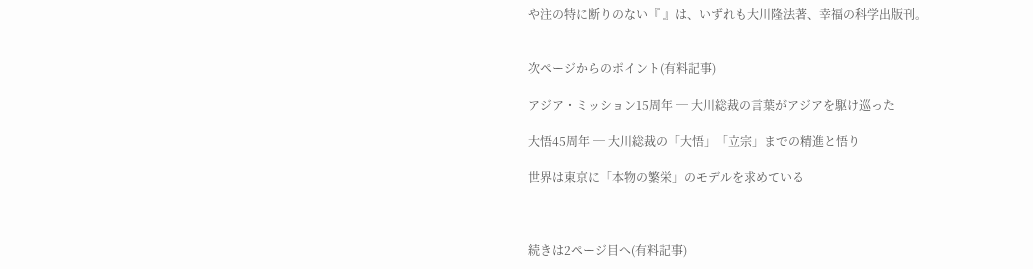や注の特に断りのない『 』は、いずれも大川隆法著、幸福の科学出版刊。


次ページからのポイント(有料記事)

アジア・ミッション15周年 ─ 大川総裁の言葉がアジアを駆け巡った

大悟45周年 ─ 大川総裁の「大悟」「立宗」までの精進と悟り

世界は東京に「本物の繁栄」のモデルを求めている



続きは2ページ目へ(有料記事)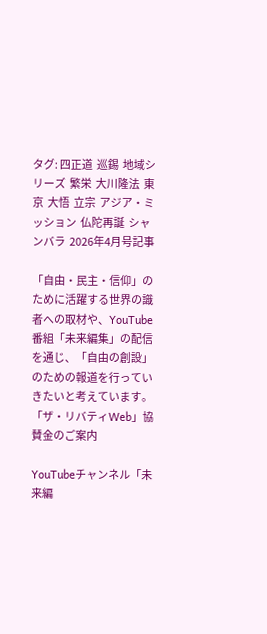タグ: 四正道  巡錫  地域シリーズ  繁栄  大川隆法  東京  大悟  立宗  アジア・ミッション  仏陀再誕  シャンバラ  2026年4月号記事

「自由・民主・信仰」のために活躍する世界の識者への取材や、YouTube番組「未来編集」の配信を通じ、「自由の創設」のための報道を行っていきたいと考えています。
「ザ・リバティWeb」協賛金のご案内

YouTubeチャンネル「未来編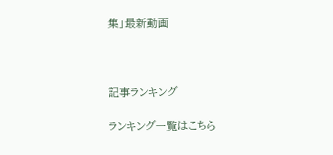集」最新動画



記事ランキング

ランキング一覧はこちら